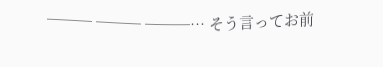─── ─── ───… そう言ってお前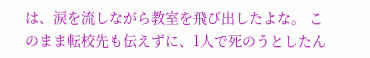は、涙を流しながら教室を飛び出したよな。 このまま転校先も伝えずに、1人で死のうとしたん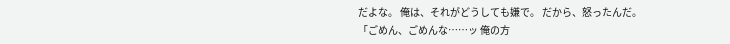だよな。 俺は、それがどうしても嫌で。 だから、怒ったんだ。 「ごめん、ごめんな……ッ 俺の方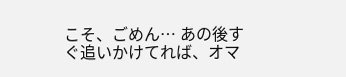こそ、ごめん… あの後すぐ追いかけてれば、オマ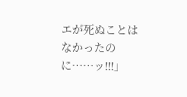エが死ぬことはなかったのに……ッ!!!」